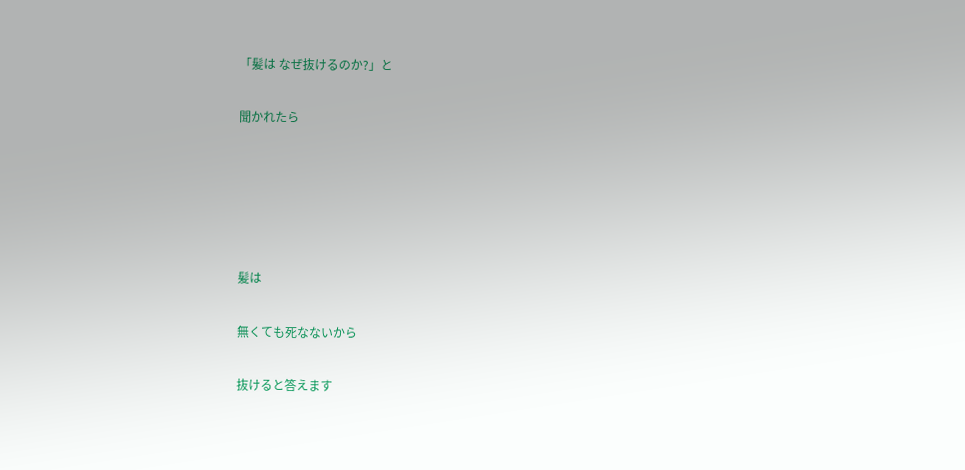「髪は なぜ抜けるのか?」と

聞かれたら





髪は

無くても死なないから

抜けると答えます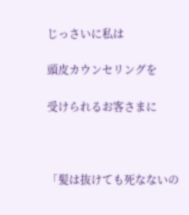じっさいに私は

頭皮カウンセリングを

受けられるお客さまに



「髪は抜けても死なないの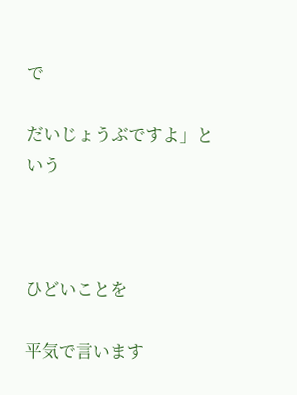で

だいじょうぶですよ」という



ひどいことを

平気で言います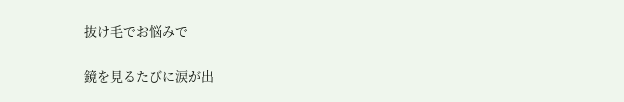抜け毛でお悩みで

鏡を見るたびに涙が出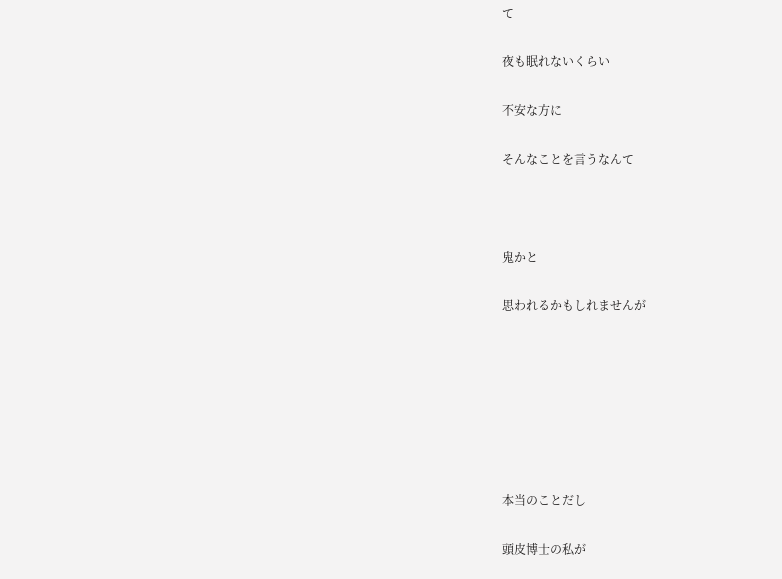て

夜も眠れないくらい

不安な方に

そんなことを言うなんて



鬼かと

思われるかもしれませんが







本当のことだし

頭皮博士の私が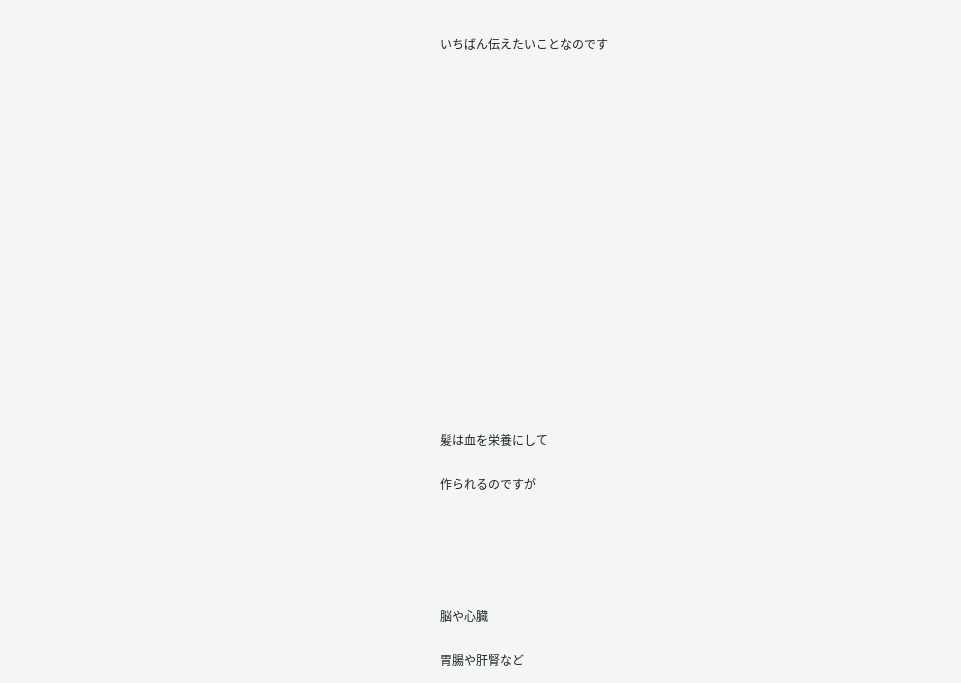いちばん伝えたいことなのです

















髪は血を栄養にして

作られるのですが





脳や心臓

胃腸や肝腎など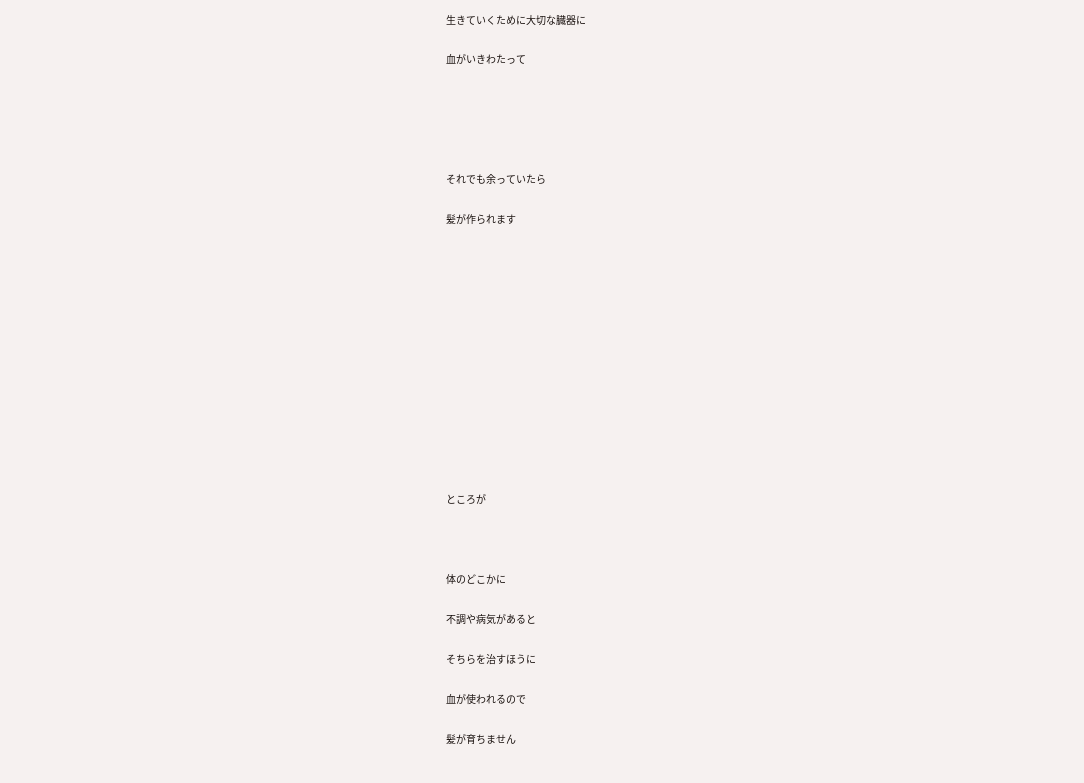生きていくために大切な臓器に

血がいきわたって





それでも余っていたら

髪が作られます













ところが



体のどこかに

不調や病気があると

そちらを治すほうに

血が使われるので

髪が育ちません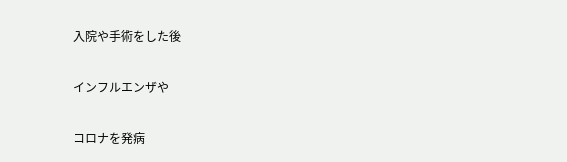入院や手術をした後

インフルエンザや

コロナを発病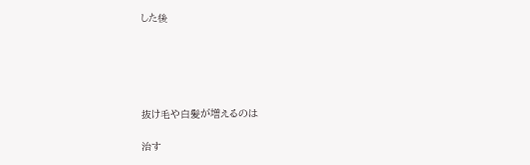した後





抜け毛や白髪が増えるのは

治す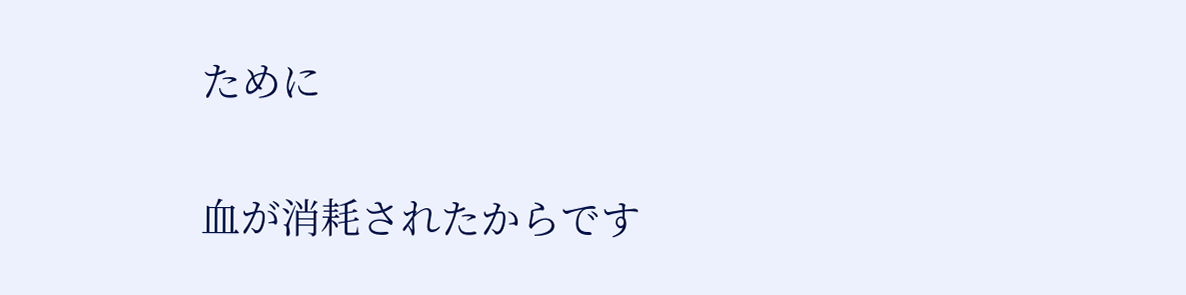ために

血が消耗されたからです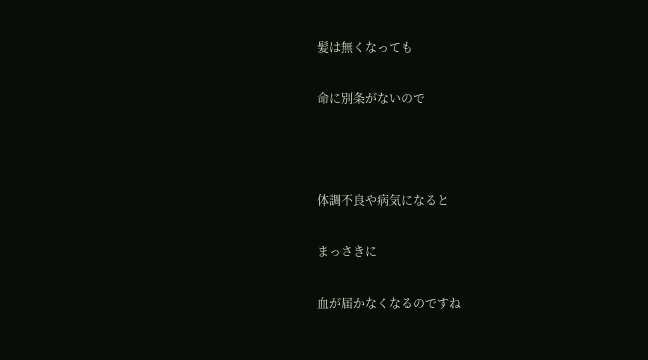髪は無くなっても

命に別条がないので



体調不良や病気になると

まっさきに

血が届かなくなるのですね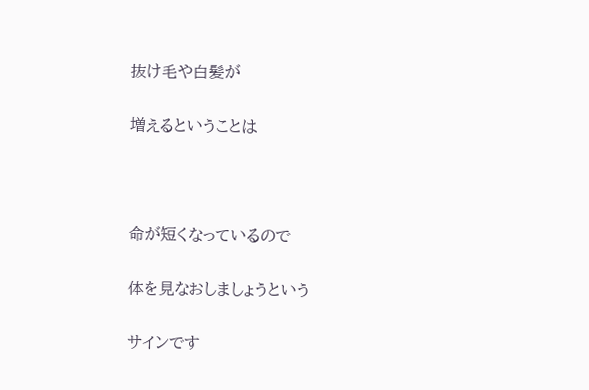抜け毛や白髪が

増えるということは



命が短くなっているので

体を見なおしましょうという

サインです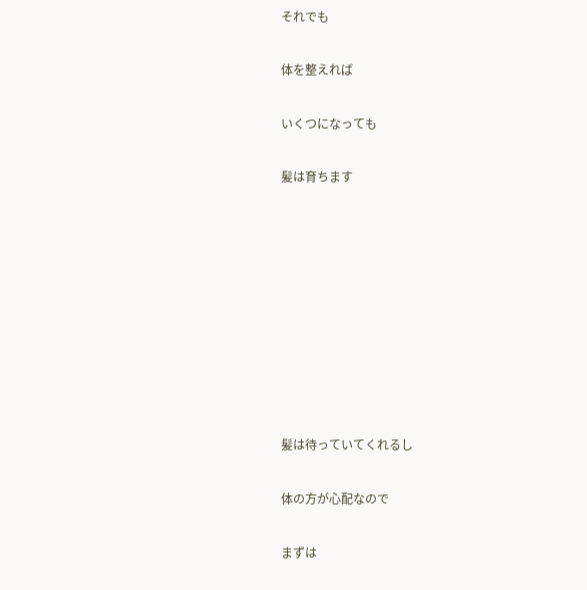それでも

体を整えれば

いくつになっても

髪は育ちます









髪は待っていてくれるし

体の方が心配なので

まずは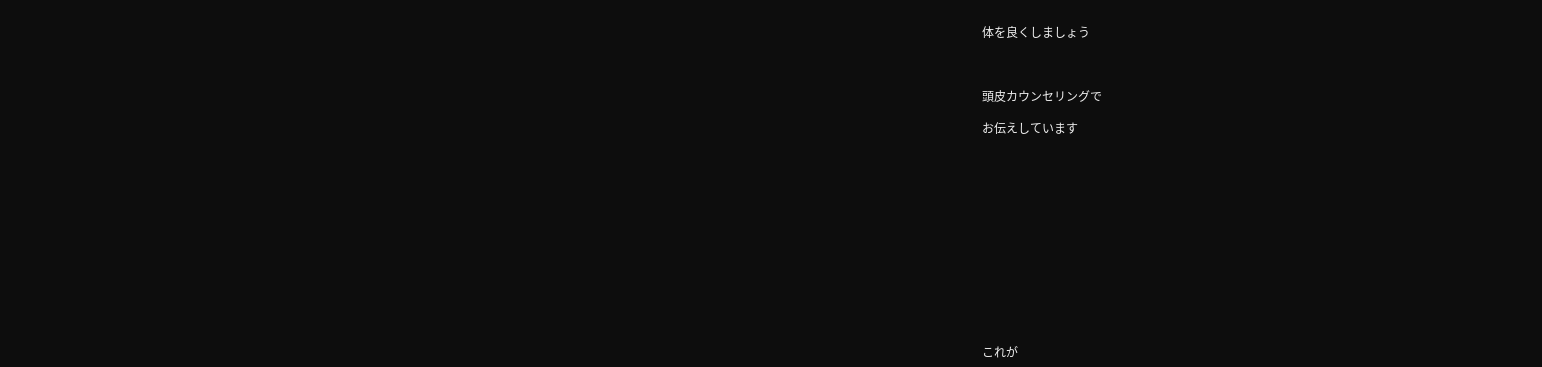体を良くしましょう



頭皮カウンセリングで

お伝えしています













これが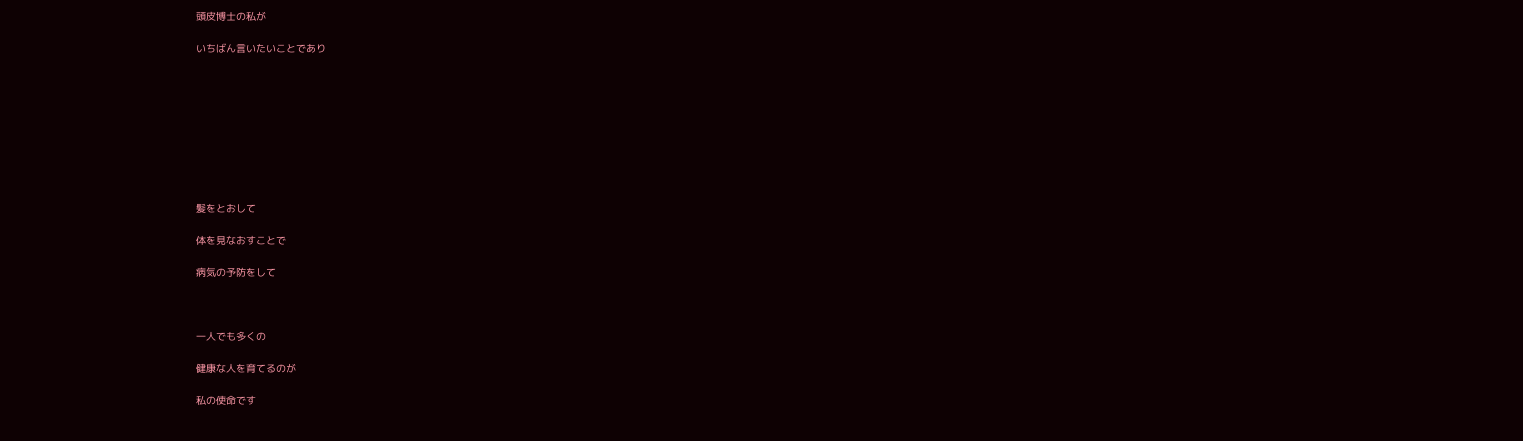頭皮博士の私が

いちばん言いたいことであり









髪をとおして

体を見なおすことで

病気の予防をして



一人でも多くの

健康な人を育てるのが

私の使命です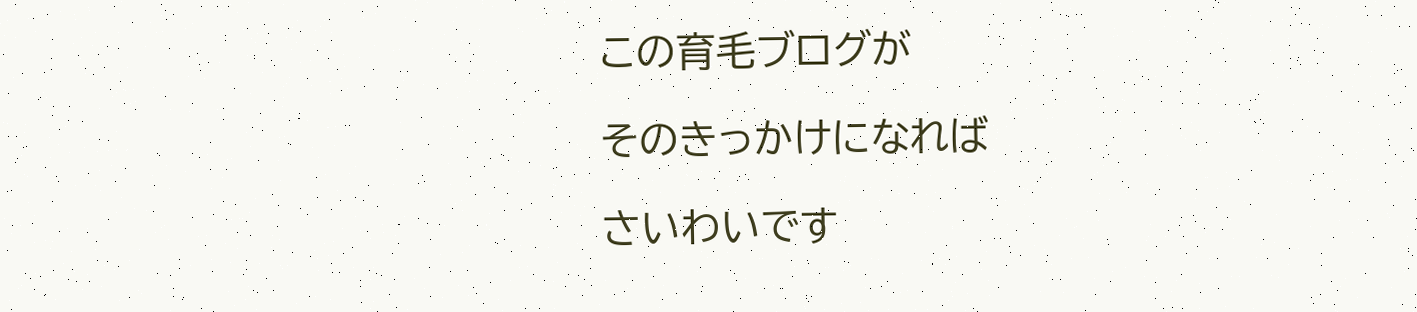この育毛ブログが

そのきっかけになれば

さいわいです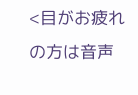<目がお疲れの方は音声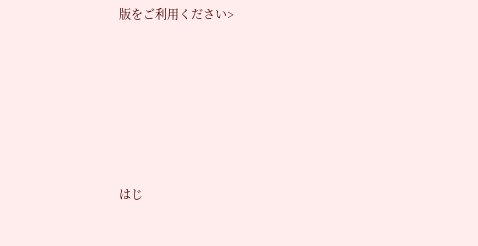版をご利用ください>











はじ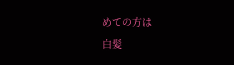めての方は
白髪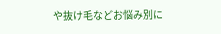や抜け毛などお悩み別に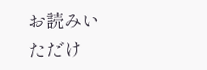お読みいただけ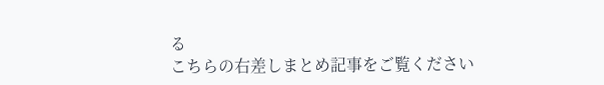る
こちらの右差しまとめ記事をご覧ください